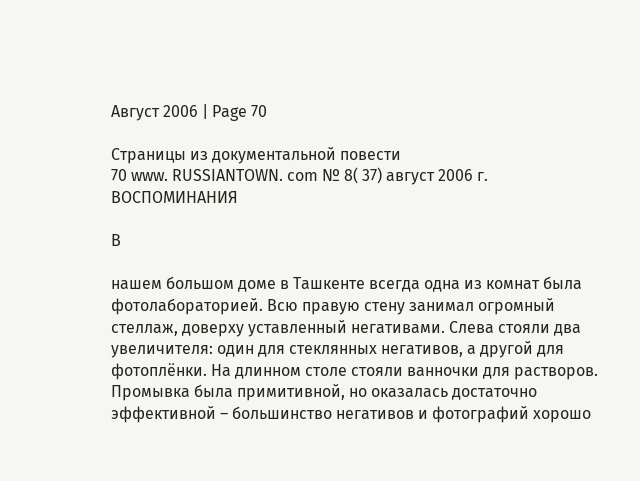Август 2006 | Page 70

Страницы из документальной повести
70 www. RUSSIANTOWN. com № 8( 37) август 2006 г.
ВОСПОМИНАНИЯ

В

нашем большом доме в Ташкенте всегда одна из комнат была фотолабораторией. Всю правую стену занимал огромный стеллаж, доверху уставленный негативами. Слева стояли два увеличителя: один для стеклянных негативов, а другой для фотоплёнки. На длинном столе стояли ванночки для растворов. Промывка была примитивной, но оказалась достаточно эффективной – большинство негативов и фотографий хорошо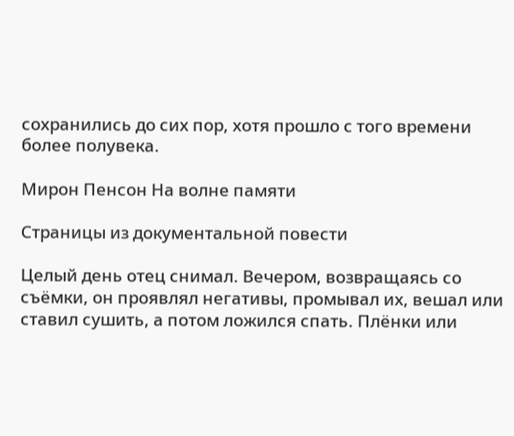сохранились до сих пор, хотя прошло с того времени более полувека.

Мирон Пенсон На волне памяти

Страницы из документальной повести

Целый день отец снимал. Вечером, возвращаясь со съёмки, он проявлял негативы, промывал их, вешал или ставил сушить, а потом ложился спать. Плёнки или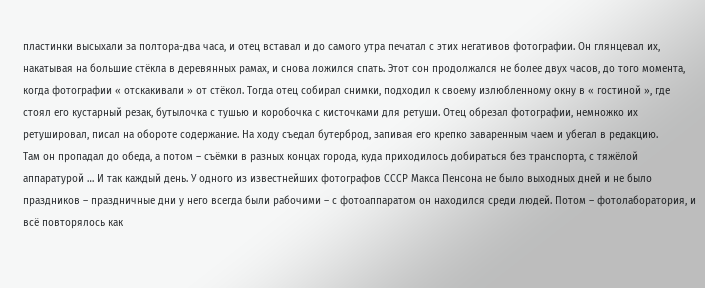пластинки высыхали за полтора-два часа, и отец вставал и до самого утра печатал с этих негативов фотографии. Он глянцевал их, накатывая на большие стёкла в деревянных рамах, и снова ложился спать. Этот сон продолжался не более двух часов, до того момента, когда фотографии « отскакивали » от стёкол. Тогда отец собирал снимки, подходил к своему излюбленному окну в « гостиной », где стоял его кустарный резак, бутылочка с тушью и коробочка с кисточками для ретуши. Отец обрезал фотографии, немножко их ретушировал, писал на обороте содержание. На ходу съедал бутерброд, запивая его крепко заваренным чаем и убегал в редакцию.
Там он пропадал до обеда, а потом – съёмки в разных концах города, куда приходилось добираться без транспорта, с тяжёлой аппаратурой … И так каждый день. У одного из известнейших фотографов СССР Макса Пенсона не было выходных дней и не было праздников – праздничные дни у него всегда были рабочими – с фотоаппаратом он находился среди людей. Потом – фотолаборатория, и всё повторялось как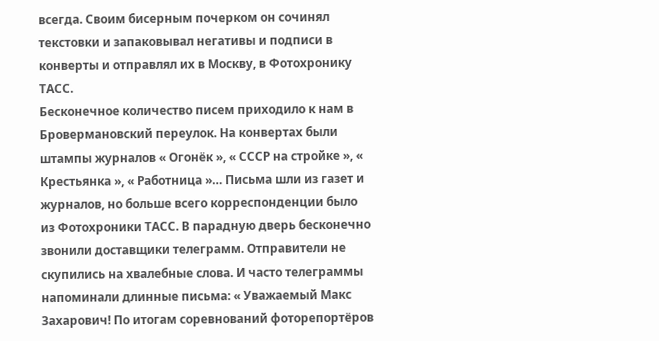всегда. Своим бисерным почерком он сочинял текстовки и запаковывал негативы и подписи в конверты и отправлял их в Москву, в Фотохронику ТАСС.
Бесконечное количество писем приходило к нам в Бровермановский переулок. На конвертах были штампы журналов « Огонёк », « СССР на стройке », « Крестьянка », « Работница »… Письма шли из газет и журналов, но больше всего корреспонденции было из Фотохроники ТАСС. В парадную дверь бесконечно звонили доставщики телеграмм. Отправители не скупились на хвалебные слова. И часто телеграммы напоминали длинные письма: « Уважаемый Макс Захарович! По итогам соревнований фоторепортёров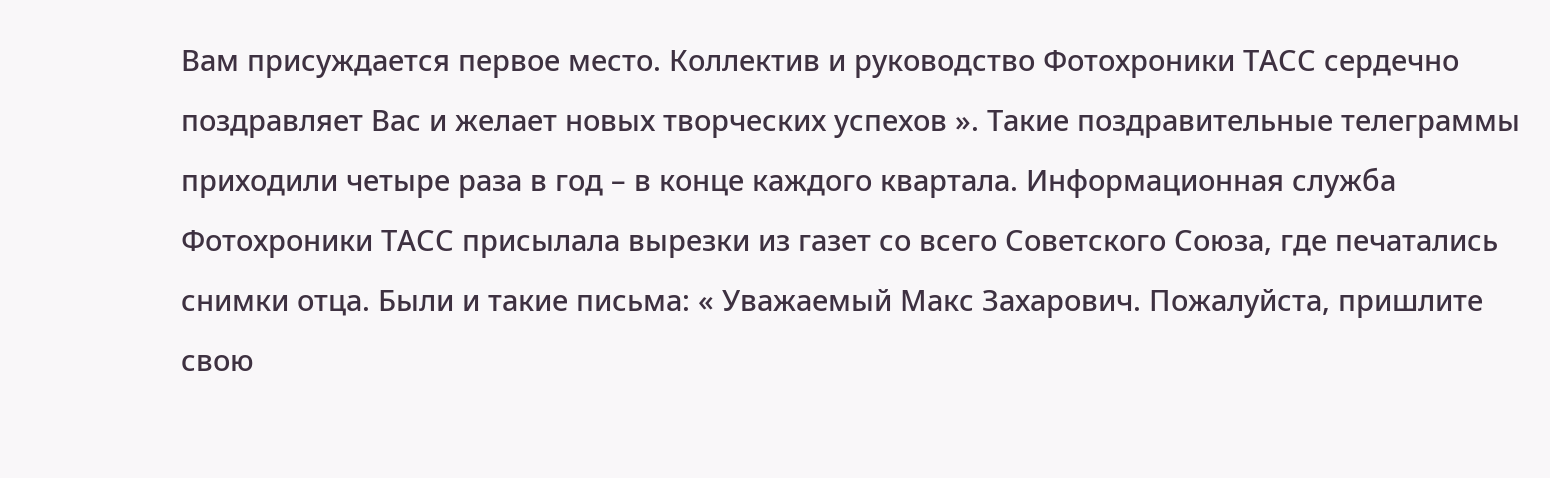Вам присуждается первое место. Коллектив и руководство Фотохроники ТАСС сердечно поздравляет Вас и желает новых творческих успехов ». Такие поздравительные телеграммы приходили четыре раза в год – в конце каждого квартала. Информационная служба Фотохроники ТАСС присылала вырезки из газет со всего Советского Союза, где печатались снимки отца. Были и такие письма: « Уважаемый Макс Захарович. Пожалуйста, пришлите свою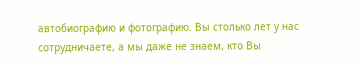автобиографию и фотографию. Вы столько лет у нас сотрудничаете, а мы даже не знаем, кто Вы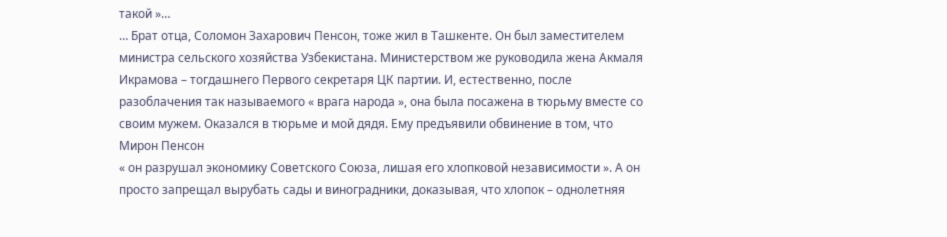такой »…
… Брат отца, Соломон Захарович Пенсон, тоже жил в Ташкенте. Он был заместителем министра сельского хозяйства Узбекистана. Министерством же руководила жена Акмаля Икрамова – тогдашнего Первого секретаря ЦК партии. И, естественно, после разоблачения так называемого « врага народа », она была посажена в тюрьму вместе со своим мужем. Оказался в тюрьме и мой дядя. Ему предъявили обвинение в том, что
Мирон Пенсон
« он разрушал экономику Советского Союза, лишая его хлопковой независимости ». А он просто запрещал вырубать сады и виноградники, доказывая, что хлопок – однолетняя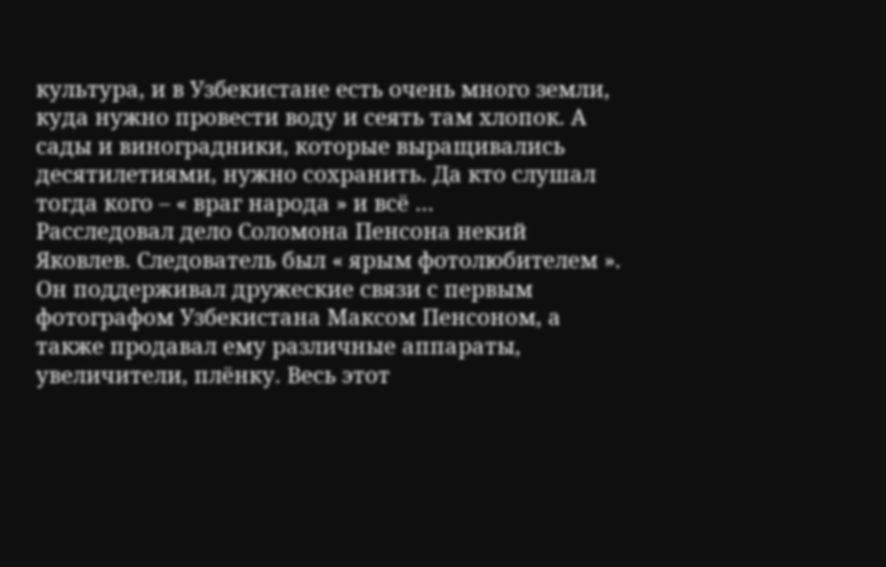культура, и в Узбекистане есть очень много земли, куда нужно провести воду и сеять там хлопок. А сады и виноградники, которые выращивались десятилетиями, нужно сохранить. Да кто слушал тогда кого – « враг народа » и всё …
Расследовал дело Соломона Пенсона некий Яковлев. Следователь был « ярым фотолюбителем ». Он поддерживал дружеские связи с первым фотографом Узбекистана Максом Пенсоном, а также продавал ему различные аппараты, увеличители, плёнку. Весь этот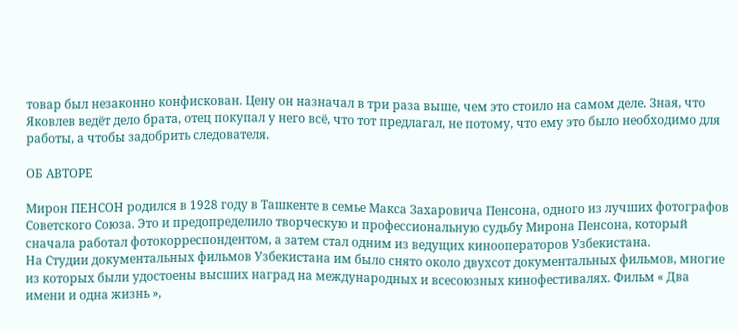товар был незаконно конфискован. Цену он назначал в три раза выше, чем это стоило на самом деле. Зная, что Яковлев ведёт дело брата, отец покупал у него всё, что тот предлагал, не потому, что ему это было необходимо для работы, а чтобы задобрить следователя.

ОБ АВТОРЕ

Мирон ПЕНСОН родился в 1928 году в Ташкенте в семье Макса Захаровича Пенсона, одного из лучших фотографов Советского Союза. Это и предопределило творческую и профессиональную судьбу Мирона Пенсона, который сначала работал фотокорреспондентом, а затем стал одним из ведущих кинооператоров Узбекистана.
На Студии документальных фильмов Узбекистана им было снято около двухсот документальных фильмов, многие из которых были удостоены высших наград на международных и всесоюзных кинофестивалях. Фильм « Два имени и одна жизнь »,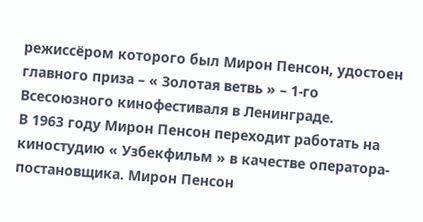режиссёром которого был Мирон Пенсон, удостоен главного приза – « Золотая ветвь » – 1-го Всесоюзного кинофестиваля в Ленинграде.
В 1963 году Мирон Пенсон переходит работать на киностудию « Узбекфильм » в качестве оператора-постановщика. Мирон Пенсон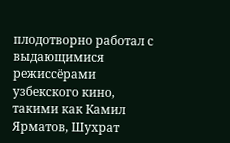плодотворно работал с выдающимися режиссёрами узбекского кино, такими как Камил Ярматов, Шухрат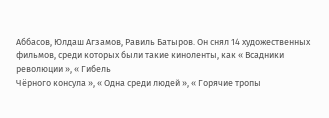Аббасов, Юлдаш Агзамов, Равиль Батыров. Он снял 14 художественных фильмов, среди которых были такие киноленты, как « Всадники революции », « Гибель
Чёрного консула », « Одна среди людей », « Горячие тропы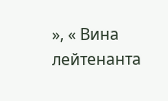», « Вина лейтенанта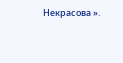Некрасова ».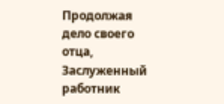Продолжая дело своего отца, Заслуженный работник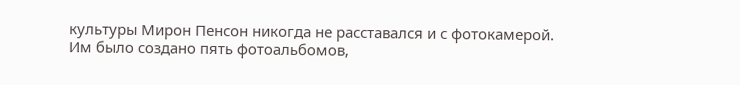культуры Мирон Пенсон никогда не расставался и с фотокамерой. Им было создано пять фотоальбомов,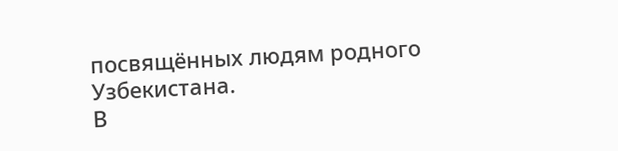посвящённых людям родного Узбекистана.
В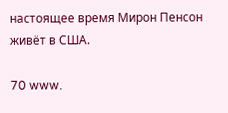настоящее время Мирон Пенсон живёт в США.

70 www.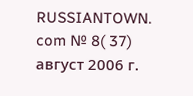RUSSIANTOWN. com № 8( 37) август 2006 г.